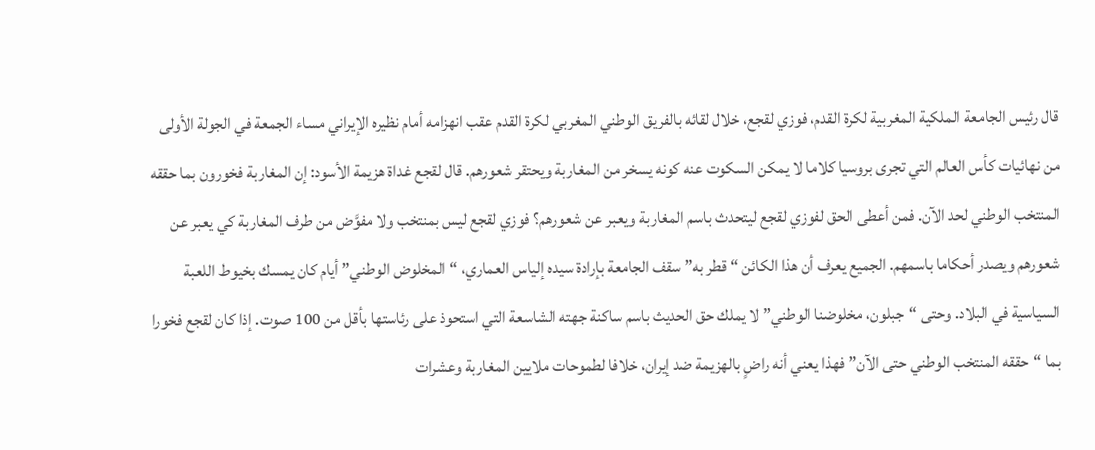قال رئيس الجامعة الملكية المغربية لكرة القدم، فوزي لقجع، خلال لقائه بالفريق الوطني المغربي لكرة القدم عقب انهزامه أمام نظيره الإيراني مساء الجمعة في الجولة الأولى من نهائيات كأس العالم التي تجرى بروسيا كلاما لا يمكن السكوت عنه كونه يسخر من المغاربة ويحتقر شعورهم. قال لقجع غداة هزيمة الأسود: إن المغاربة فخورون بما حققه المنتخب الوطني لحد الآن. فمن أعطى الحق لفوزي لقجع ليتحدث باسم المغاربة ويعبر عن شعورهم؟ فوزي لقجع ليس بمنتخب ولا مفوَّض من طرف المغاربة كي يعبر عن شعورهم ويصدر أحكاما باسمهم. الجميع يعرف أن هذا الكائن “قطر به” سقف الجامعة بإرادة سيده إلياس العماري، “المخلوض الوطني” أيام كان يمسك بخيوط اللعبة السياسية في البلاد. وحتى “جبلون، مخلوضنا الوطني” لا يملك حق الحديث باسم ساكنة جهته الشاسعة التي استحوذ على رئاستها بأقل من 100 صوت. إذا كان لقجع فخورا بما “حققه المنتخب الوطني حتى الآن” فهذا يعني أنه راضٍ بالهزيمة ضد إيران، خلافا لطموحات ملايين المغاربة وعشرات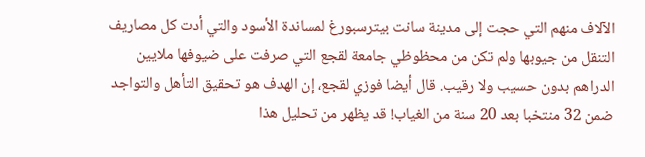الآلاف منهم التي حجت إلى مدينة سانت بيترسبورغ لمساندة الأسود والتي أدت كل مصاريف التنقل من جيوبها ولم تكن من محظوظي جامعة لقجع التي صرفت على ضيوفها ملايين الدراهم بدون حسيب ولا رقيب. قال أيضا فوزي لقجع، إن الهدف هو تحقيق التأهل والتواجد ضمن 32 منتخبا بعد 20 سنة من الغياب! قد يظهر من تحليل هذا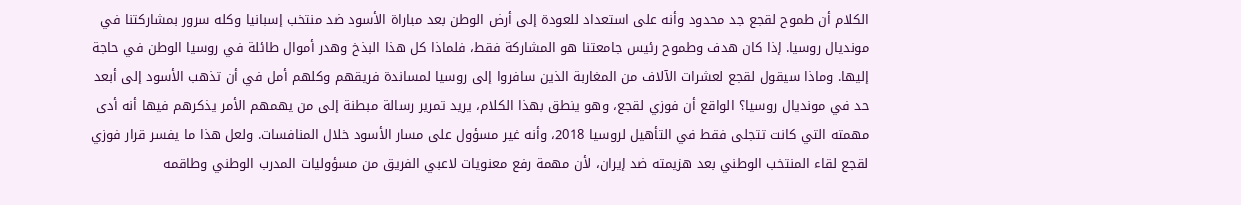الكلام أن طموح لقجع جد محدود وأنه على استعداد للعودة إلى أرض الوطن بعد مباراة الأسود ضد منتخب إسبانيا وكله سرور بمشاركتنا في مونديال روسيا. إذا كان هدف وطموح رئيس جامعتنا هو المشاركة فقط، فلماذا كل هذا البذخ وهدر أموال طائلة في روسيا الوطن في حاجة إليها. وماذا سيقول لقجع لعشرات الآلاف من المغاربة الذين سافروا إلى روسيا لمساندة فريقهم وكلهم أمل في أن تذهب الأسود إلى أبعد حد في مونديال روسيا؟ الواقع أن فوزي لقجع، وهو ينطق بهذا الكلام، يريد تمرير رسالة مبطنة إلى من يهمهم الأمر يذكرهم فيها أنه أدى مهمته التي كانت تتجلى فقط في التأهيل لروسيا 2018، وأنه غير مسؤول على مسار الأسود خلال المنافسات. ولعل هذا ما يفسر قرار فوزي لقجع لقاء المنتخب الوطني بعد هزيمته ضد إيران، لأن مهمة رفع معنويات لاعبي الفريق من مسؤوليات المدرب الوطني وطاقمه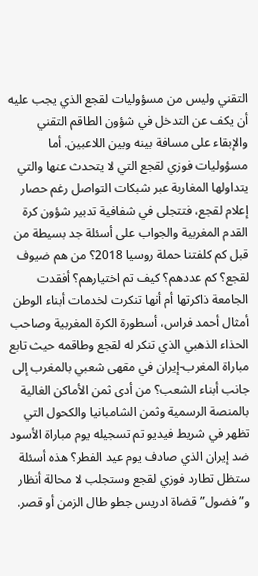التقني وليس من مسؤوليات لقجع الذي يجب عليه أن يكف عن التدخل في شؤون الطاقم التقني والإبقاء على مسافة بينه وبين اللاعبين. أما مسؤوليات فوزي لقجع التي لا يتحدث عنها والتي يتداولها المغاربة عبر شبكات التواصل رغم حصار إعلام لقجع، فتتجلى في شفافية تدبير شؤون كرة القدم المغربية والجواب على أسئلة جد بسيطة من قبل كم كلفتنا حملة روسيا 2018؟ من هم ضيوف لقجع؟ كم عددهم؟ كيف تم اختيارهم؟ أفقدت الجامعة ذاكرتها أم أنها تنكرت لخدمات أبناء الوطن أمثال أحمد فراس، أسطورة الكرة المغربية وصاحب الحذاء الذهبي الذي تنكر له لقجع وطاقمه حيث تابع مباراة المغرب-إيران في مقهى شعبي بالمغرب إلى جانب أبناء الشعب؟ من أدى ثمن الأماكن الغالية بالمنصة الرسمية وثمن الشامبانيا والكحول التي تظهر في شريط فيديو تم تسجيله يوم مباراة الأسود ضد إيران الذي صادف يوم عيد الفطر؟ هذه أسئلة ستظل تطارد فوزي لقجع وستجلب لا محالة أنظار و”فضول” قضاة ادريس جطو طال الزمن أو قصر.